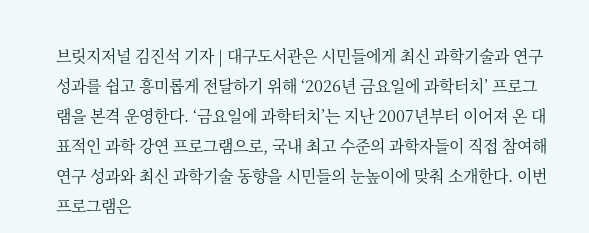브릿지저널 김진석 기자 | 대구도서관은 시민들에게 최신 과학기술과 연구 성과를 쉽고 흥미롭게 전달하기 위해 ‘2026년 금요일에 과학터치’ 프로그램을 본격 운영한다. ‘금요일에 과학터치’는 지난 2007년부터 이어져 온 대표적인 과학 강연 프로그램으로, 국내 최고 수준의 과학자들이 직접 참여해 연구 성과와 최신 과학기술 동향을 시민들의 눈높이에 맞춰 소개한다. 이번 프로그램은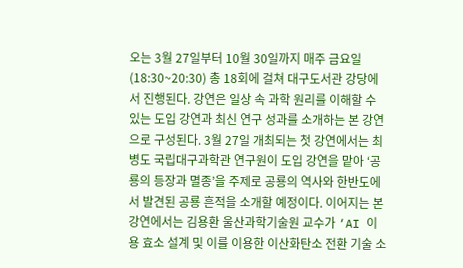오는 3월 27일부터 10월 30일까지 매주 금요일(18:30~20:30) 총 18회에 걸쳐 대구도서관 강당에서 진행된다. 강연은 일상 속 과학 원리를 이해할 수 있는 도입 강연과 최신 연구 성과를 소개하는 본 강연으로 구성된다. 3월 27일 개최되는 첫 강연에서는 최병도 국립대구과학관 연구원이 도입 강연을 맡아 ‘공룡의 등장과 멸종’을 주제로 공룡의 역사와 한반도에서 발견된 공룡 흔적을 소개할 예정이다. 이어지는 본 강연에서는 김용환 울산과학기술원 교수가 ‘AI 이용 효소 설계 및 이를 이용한 이산화탄소 전환 기술 소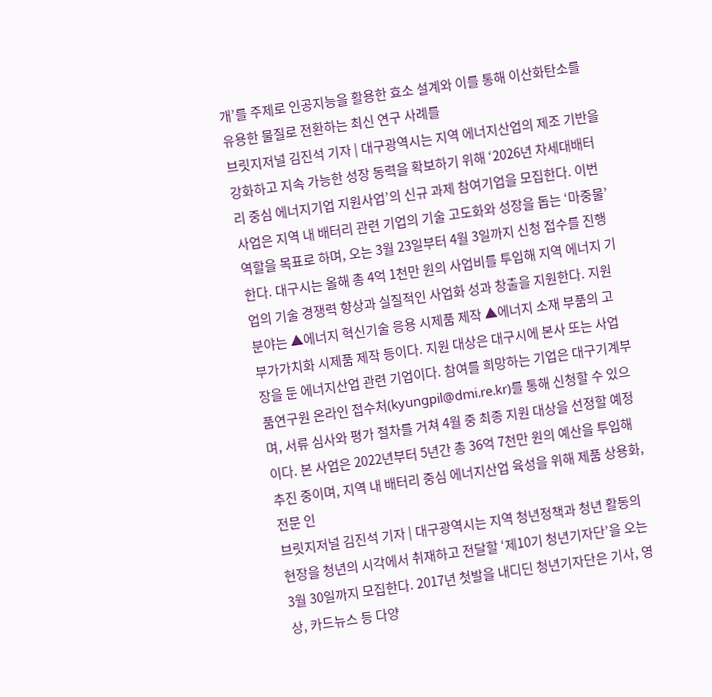개’를 주제로 인공지능을 활용한 효소 설계와 이를 통해 이산화탄소를 유용한 물질로 전환하는 최신 연구 사례를
브릿지저널 김진석 기자 | 대구광역시는 지역 에너지산업의 제조 기반을 강화하고 지속 가능한 성장 동력을 확보하기 위해 ‘2026년 차세대배터리 중심 에너지기업 지원사업’의 신규 과제 참여기업을 모집한다. 이번 사업은 지역 내 배터리 관련 기업의 기술 고도화와 성장을 돕는 ‘마중물’ 역할을 목표로 하며, 오는 3월 23일부터 4월 3일까지 신청 접수를 진행한다. 대구시는 올해 총 4억 1천만 원의 사업비를 투입해 지역 에너지 기업의 기술 경쟁력 향상과 실질적인 사업화 성과 창출을 지원한다. 지원 분야는 ▲에너지 혁신기술 응용 시제품 제작 ▲에너지 소재 부품의 고부가가치화 시제품 제작 등이다. 지원 대상은 대구시에 본사 또는 사업장을 둔 에너지산업 관련 기업이다. 참여를 희망하는 기업은 대구기계부품연구원 온라인 접수처(kyungpil@dmi.re.kr)를 통해 신청할 수 있으며, 서류 심사와 평가 절차를 거쳐 4월 중 최종 지원 대상을 선정할 예정이다. 본 사업은 2022년부터 5년간 총 36억 7천만 원의 예산을 투입해 추진 중이며, 지역 내 배터리 중심 에너지산업 육성을 위해 제품 상용화, 전문 인
브릿지저널 김진석 기자 | 대구광역시는 지역 청년정책과 청년 활동의 현장을 청년의 시각에서 취재하고 전달할 ‘제10기 청년기자단’을 오는 3월 30일까지 모집한다. 2017년 첫발을 내디딘 청년기자단은 기사, 영상, 카드뉴스 등 다양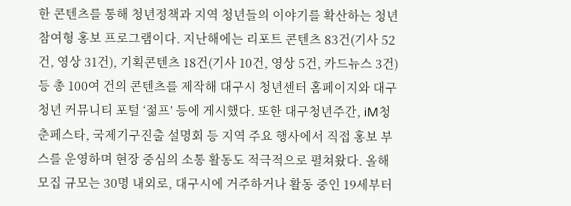한 콘텐츠를 통해 청년정책과 지역 청년들의 이야기를 확산하는 청년 참여형 홍보 프로그램이다. 지난해에는 리포트 콘텐츠 83건(기사 52건, 영상 31건), 기획콘텐츠 18건(기사 10건, 영상 5건, 카드뉴스 3건) 등 총 100여 건의 콘텐츠를 제작해 대구시 청년센터 홈페이지와 대구청년 커뮤니티 포털 ‘젊프’ 등에 게시했다. 또한 대구청년주간, iM청춘페스타, 국제기구진출 설명회 등 지역 주요 행사에서 직접 홍보 부스를 운영하며 현장 중심의 소통 활동도 적극적으로 펼쳐왔다. 올해 모집 규모는 30명 내외로, 대구시에 거주하거나 활동 중인 19세부터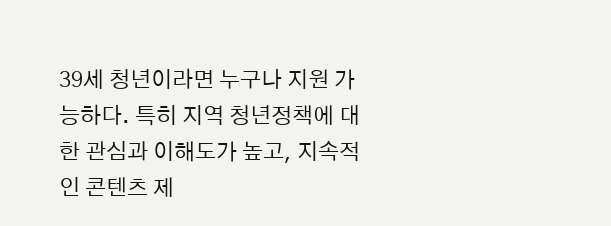39세 청년이라면 누구나 지원 가능하다. 특히 지역 청년정책에 대한 관심과 이해도가 높고, 지속적인 콘텐츠 제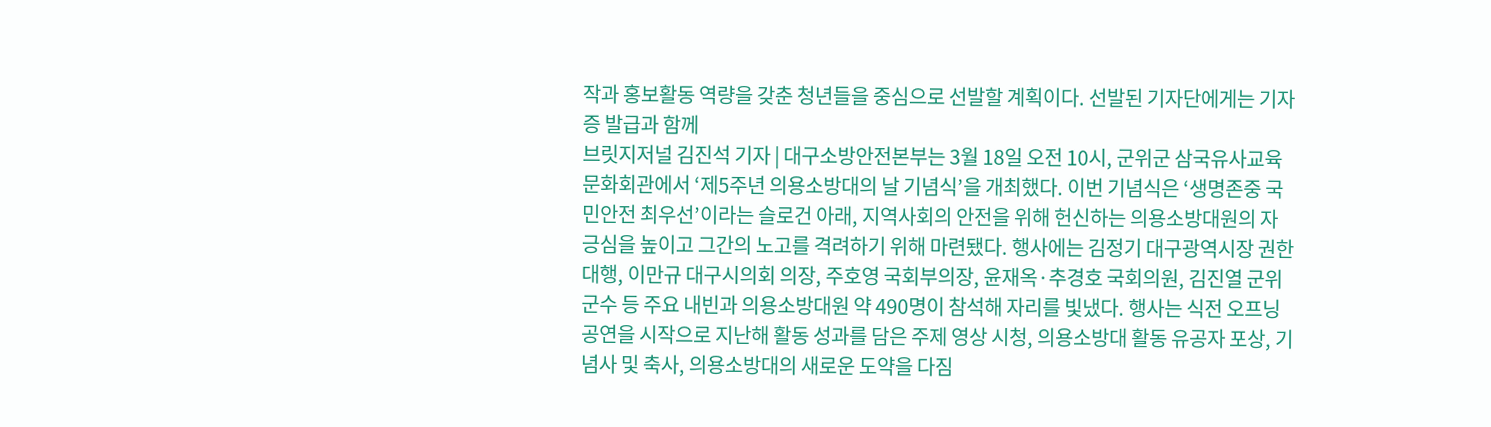작과 홍보활동 역량을 갖춘 청년들을 중심으로 선발할 계획이다. 선발된 기자단에게는 기자증 발급과 함께
브릿지저널 김진석 기자 | 대구소방안전본부는 3월 18일 오전 10시, 군위군 삼국유사교육문화회관에서 ‘제5주년 의용소방대의 날 기념식’을 개최했다. 이번 기념식은 ‘생명존중 국민안전 최우선’이라는 슬로건 아래, 지역사회의 안전을 위해 헌신하는 의용소방대원의 자긍심을 높이고 그간의 노고를 격려하기 위해 마련됐다. 행사에는 김정기 대구광역시장 권한대행, 이만규 대구시의회 의장, 주호영 국회부의장, 윤재옥·추경호 국회의원, 김진열 군위군수 등 주요 내빈과 의용소방대원 약 490명이 참석해 자리를 빛냈다. 행사는 식전 오프닝 공연을 시작으로 지난해 활동 성과를 담은 주제 영상 시청, 의용소방대 활동 유공자 포상, 기념사 및 축사, 의용소방대의 새로운 도약을 다짐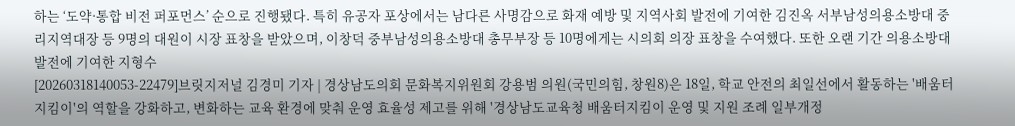하는 ‘도약·통합 비전 퍼포먼스’ 순으로 진행됐다. 특히 유공자 포상에서는 남다른 사명감으로 화재 예방 및 지역사회 발전에 기여한 김진옥 서부남성의용소방대 중리지역대장 등 9명의 대원이 시장 표창을 받았으며, 이창덕 중부남성의용소방대 총무부장 등 10명에게는 시의회 의장 표창을 수여했다. 또한 오랜 기간 의용소방대 발전에 기여한 지형수
[20260318140053-22479]브릿지저널 김경미 기자 | 경상남도의회 문화복지위원회 강용범 의원(국민의힘, 창원8)은 18일, 학교 안전의 최일선에서 활동하는 '배움터지킴이'의 역할을 강화하고, 변화하는 교육 환경에 맞춰 운영 효율성 제고를 위해 '경상남도교육청 배움터지킴이 운영 및 지원 조례 일부개정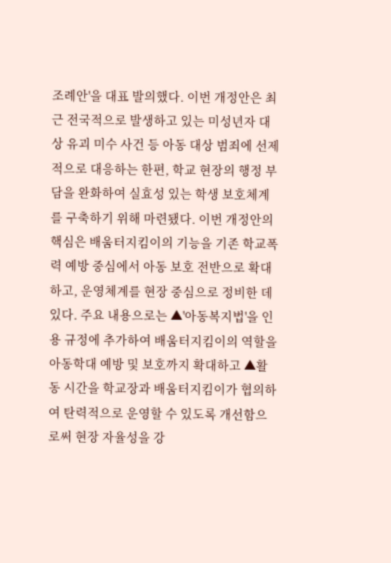조례안'을 대표 발의했다. 이번 개정안은 최근 전국적으로 발생하고 있는 미성년자 대상 유괴 미수 사건 등 아동 대상 범죄에 선제적으로 대응하는 한편, 학교 현장의 행정 부담을 완화하여 실효성 있는 학생 보호체계를 구축하기 위해 마련됐다. 이번 개정안의 핵심은 배움터지킴이의 기능을 기존 학교폭력 예방 중심에서 아동 보호 전반으로 확대하고, 운영체계를 현장 중심으로 정비한 데 있다. 주요 내용으로는 ▲'아동복지법'을 인용 규정에 추가하여 배움터지킴이의 역할을 아동학대 예방 및 보호까지 확대하고 ▲활동 시간을 학교장과 배움터지킴이가 협의하여 탄력적으로 운영할 수 있도록 개선함으로써 현장 자율성을 강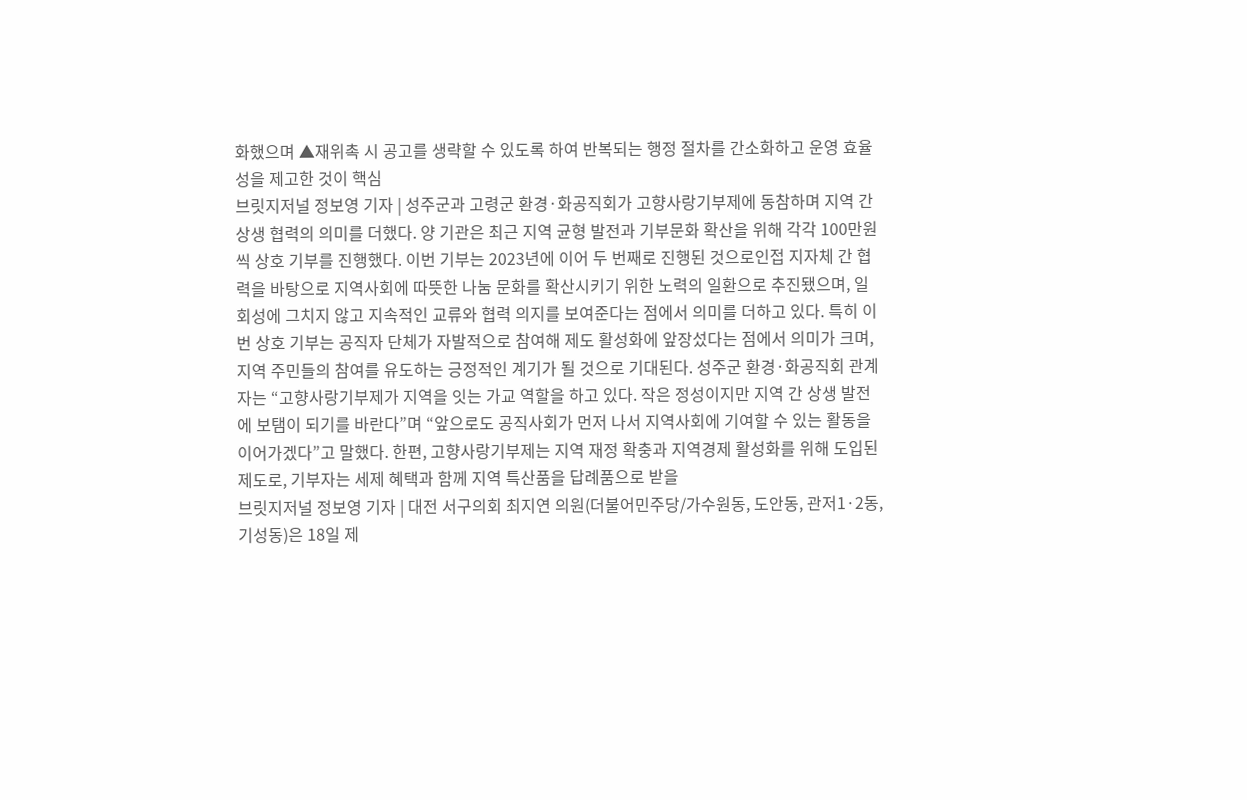화했으며 ▲재위촉 시 공고를 생략할 수 있도록 하여 반복되는 행정 절차를 간소화하고 운영 효율성을 제고한 것이 핵심
브릿지저널 정보영 기자 | 성주군과 고령군 환경·화공직회가 고향사랑기부제에 동참하며 지역 간 상생 협력의 의미를 더했다. 양 기관은 최근 지역 균형 발전과 기부문화 확산을 위해 각각 100만원씩 상호 기부를 진행했다. 이번 기부는 2023년에 이어 두 번째로 진행된 것으로인접 지자체 간 협력을 바탕으로 지역사회에 따뜻한 나눔 문화를 확산시키기 위한 노력의 일환으로 추진됐으며, 일회성에 그치지 않고 지속적인 교류와 협력 의지를 보여준다는 점에서 의미를 더하고 있다. 특히 이번 상호 기부는 공직자 단체가 자발적으로 참여해 제도 활성화에 앞장섰다는 점에서 의미가 크며, 지역 주민들의 참여를 유도하는 긍정적인 계기가 될 것으로 기대된다. 성주군 환경·화공직회 관계자는 “고향사랑기부제가 지역을 잇는 가교 역할을 하고 있다. 작은 정성이지만 지역 간 상생 발전에 보탬이 되기를 바란다”며 “앞으로도 공직사회가 먼저 나서 지역사회에 기여할 수 있는 활동을 이어가겠다”고 말했다. 한편, 고향사랑기부제는 지역 재정 확충과 지역경제 활성화를 위해 도입된 제도로, 기부자는 세제 혜택과 함께 지역 특산품을 답례품으로 받을
브릿지저널 정보영 기자 | 대전 서구의회 최지연 의원(더불어민주당/가수원동, 도안동, 관저1·2동, 기성동)은 18일 제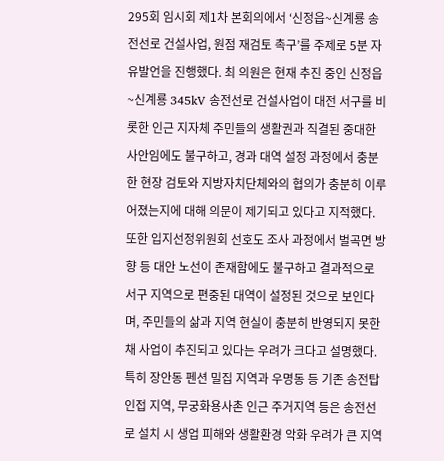295회 임시회 제1차 본회의에서 ‘신정읍~신계룡 송전선로 건설사업, 원점 재검토 촉구’를 주제로 5분 자유발언을 진행했다. 최 의원은 현재 추진 중인 신정읍~신계룡 345kV 송전선로 건설사업이 대전 서구를 비롯한 인근 지자체 주민들의 생활권과 직결된 중대한 사안임에도 불구하고, 경과 대역 설정 과정에서 충분한 현장 검토와 지방자치단체와의 협의가 충분히 이루어졌는지에 대해 의문이 제기되고 있다고 지적했다. 또한 입지선정위원회 선호도 조사 과정에서 벌곡면 방향 등 대안 노선이 존재함에도 불구하고 결과적으로 서구 지역으로 편중된 대역이 설정된 것으로 보인다며, 주민들의 삶과 지역 현실이 충분히 반영되지 못한 채 사업이 추진되고 있다는 우려가 크다고 설명했다. 특히 장안동 펜션 밀집 지역과 우명동 등 기존 송전탑 인접 지역, 무궁화용사촌 인근 주거지역 등은 송전선로 설치 시 생업 피해와 생활환경 악화 우려가 큰 지역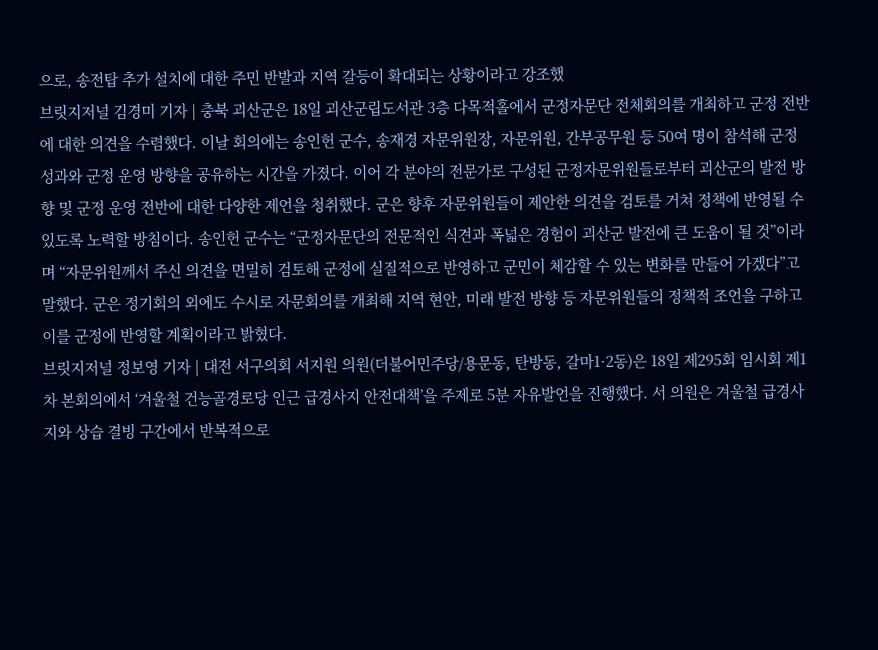으로, 송전탑 추가 설치에 대한 주민 반발과 지역 갈등이 확대되는 상황이라고 강조했
브릿지저널 김경미 기자 | 충북 괴산군은 18일 괴산군립도서관 3층 다목적홀에서 군정자문단 전체회의를 개최하고 군정 전반에 대한 의견을 수렴했다. 이날 회의에는 송인헌 군수, 송재경 자문위원장, 자문위원, 간부공무원 등 50여 명이 참석해 군정 성과와 군정 운영 방향을 공유하는 시간을 가졌다. 이어 각 분야의 전문가로 구성된 군정자문위원들로부터 괴산군의 발전 방향 및 군정 운영 전반에 대한 다양한 제언을 청취했다. 군은 향후 자문위원들이 제안한 의견을 검토를 거쳐 정책에 반영될 수 있도록 노력할 방침이다. 송인헌 군수는 “군정자문단의 전문적인 식견과 폭넓은 경험이 괴산군 발전에 큰 도움이 될 것”이라며 “자문위원께서 주신 의견을 면밀히 검토해 군정에 실질적으로 반영하고 군민이 체감할 수 있는 변화를 만들어 가겠다”고 말했다. 군은 정기회의 외에도 수시로 자문회의를 개최해 지역 현안, 미래 발전 방향 등 자문위원들의 정책적 조언을 구하고 이를 군정에 반영할 계획이라고 밝혔다.
브릿지저널 정보영 기자 | 대전 서구의회 서지원 의원(더불어민주당/용문동, 탄방동, 갈마1·2동)은 18일 제295회 임시회 제1차 본회의에서 ‘겨울철 건능골경로당 인근 급경사지 안전대책’을 주제로 5분 자유발언을 진행했다. 서 의원은 겨울철 급경사지와 상습 결빙 구간에서 반복적으로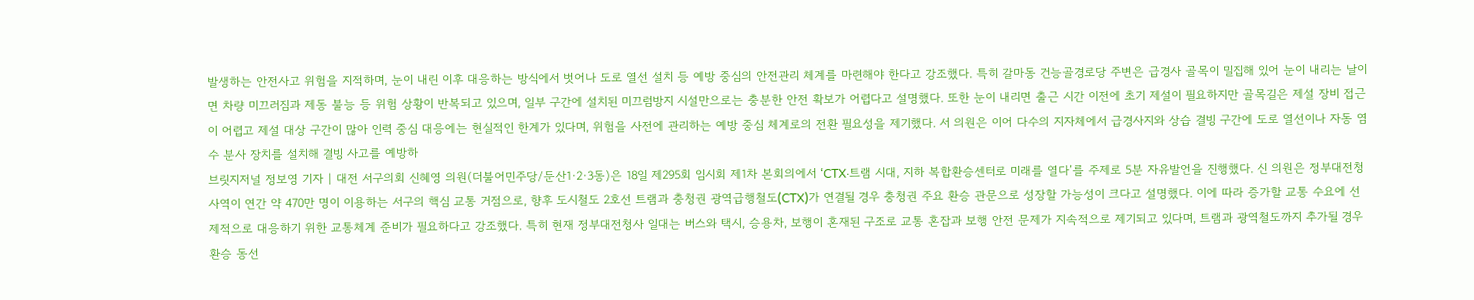발생하는 안전사고 위험을 지적하며, 눈이 내린 이후 대응하는 방식에서 벗어나 도로 열선 설치 등 예방 중심의 안전관리 체계를 마련해야 한다고 강조했다. 특히 갈마동 건능골경로당 주변은 급경사 골목이 밀집해 있어 눈이 내리는 날이면 차량 미끄러짐과 제동 불능 등 위험 상황이 반복되고 있으며, 일부 구간에 설치된 미끄럼방지 시설만으로는 충분한 안전 확보가 어렵다고 설명했다. 또한 눈이 내리면 출근 시간 이전에 초기 제설이 필요하지만 골목길은 제설 장비 접근이 어렵고 제설 대상 구간이 많아 인력 중심 대응에는 현실적인 한계가 있다며, 위험을 사전에 관리하는 예방 중심 체계로의 전환 필요성을 제기했다. 서 의원은 이어 다수의 지자체에서 급경사지와 상습 결빙 구간에 도로 열선이나 자동 염수 분사 장치를 설치해 결빙 사고를 예방하
브릿지저널 정보영 기자 | 대전 서구의회 신혜영 의원(더불어민주당/둔산1·2·3동)은 18일 제295회 임시회 제1차 본회의에서 ‘CTX·트램 시대, 지하 복합환승센터로 미래를 열다’를 주제로 5분 자유발언을 진행했다. 신 의원은 정부대전청사역이 연간 약 470만 명이 이용하는 서구의 핵심 교통 거점으로, 향후 도시철도 2호선 트램과 충청권 광역급행철도(CTX)가 연결될 경우 충청권 주요 환승 관문으로 성장할 가능성이 크다고 설명했다. 이에 따라 증가할 교통 수요에 선제적으로 대응하기 위한 교통체계 준비가 필요하다고 강조했다. 특히 현재 정부대전청사 일대는 버스와 택시, 승용차, 보행이 혼재된 구조로 교통 혼잡과 보행 안전 문제가 지속적으로 제기되고 있다며, 트램과 광역철도까지 추가될 경우 환승 동선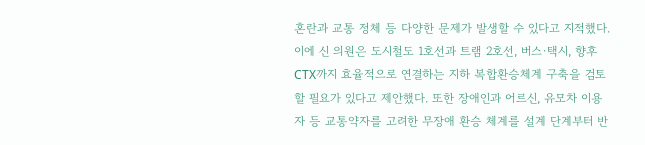혼란과 교통 정체 등 다양한 문제가 발생할 수 있다고 지적했다. 이에 신 의원은 도시철도 1호선과 트램 2호선, 버스·택시, 향후 CTX까지 효율적으로 연결하는 지하 복합환승체계 구축을 검토할 필요가 있다고 제안했다. 또한 장애인과 어르신, 유모차 이용자 등 교통약자를 고려한 무장애 환승 체계를 설계 단계부터 반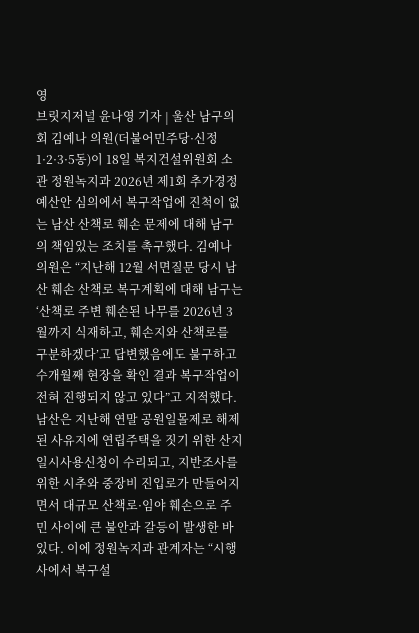영
브릿지저널 윤나영 기자 | 울산 남구의회 김예나 의원(더불어민주당·신정1·2·3·5동)이 18일 복지건설위원회 소관 정원녹지과 2026년 제1회 추가경정예산안 심의에서 복구작업에 진척이 없는 남산 산책로 훼손 문제에 대해 남구의 책임있는 조치를 촉구했다. 김예나 의원은 “지난해 12월 서면질문 당시 남산 훼손 산책로 복구계획에 대해 남구는 ‘산책로 주변 훼손된 나무를 2026년 3월까지 식재하고, 훼손지와 산책로를 구분하겠다’고 답변했음에도 불구하고 수개월째 현장을 확인 결과 복구작업이 전혀 진행되지 않고 있다”고 지적했다. 남산은 지난해 연말 공원일몰제로 해제된 사유지에 연립주택을 짓기 위한 산지일시사용신청이 수리되고, 지반조사를 위한 시추와 중장비 진입로가 만들어지면서 대규모 산책로·임야 훼손으로 주민 사이에 큰 불안과 갈등이 발생한 바 있다. 이에 정원녹지과 관계자는 “시행사에서 복구설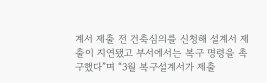계서 제출 전 건축심의를 신청해 설계서 제출이 지연됐고 부서에서는 복구 명령을 촉구했다”며 “3월 복구설계서가 제출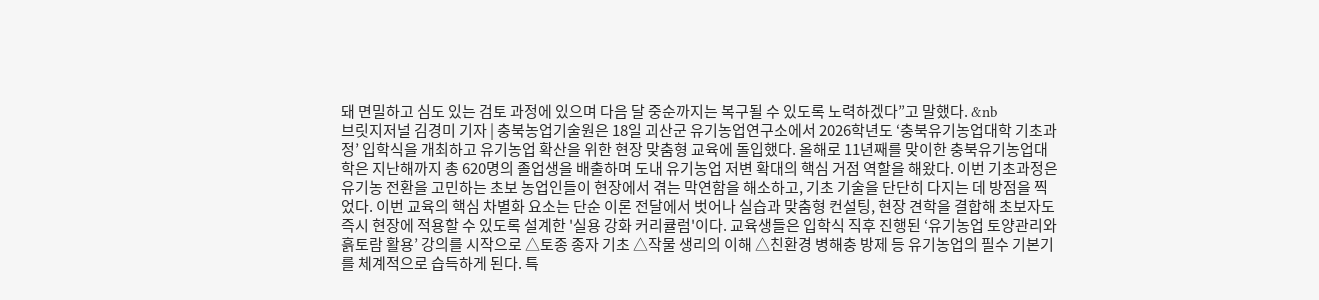돼 면밀하고 심도 있는 검토 과정에 있으며 다음 달 중순까지는 복구될 수 있도록 노력하겠다”고 말했다. &nb
브릿지저널 김경미 기자 | 충북농업기술원은 18일 괴산군 유기농업연구소에서 2026학년도 ‘충북유기농업대학 기초과정’ 입학식을 개최하고 유기농업 확산을 위한 현장 맞춤형 교육에 돌입했다. 올해로 11년째를 맞이한 충북유기농업대학은 지난해까지 총 620명의 졸업생을 배출하며 도내 유기농업 저변 확대의 핵심 거점 역할을 해왔다. 이번 기초과정은 유기농 전환을 고민하는 초보 농업인들이 현장에서 겪는 막연함을 해소하고, 기초 기술을 단단히 다지는 데 방점을 찍었다. 이번 교육의 핵심 차별화 요소는 단순 이론 전달에서 벗어나 실습과 맞춤형 컨설팅, 현장 견학을 결합해 초보자도 즉시 현장에 적용할 수 있도록 설계한 '실용 강화 커리큘럼'이다. 교육생들은 입학식 직후 진행된 ‘유기농업 토양관리와 흙토람 활용’ 강의를 시작으로 △토종 종자 기초 △작물 생리의 이해 △친환경 병해충 방제 등 유기농업의 필수 기본기를 체계적으로 습득하게 된다. 특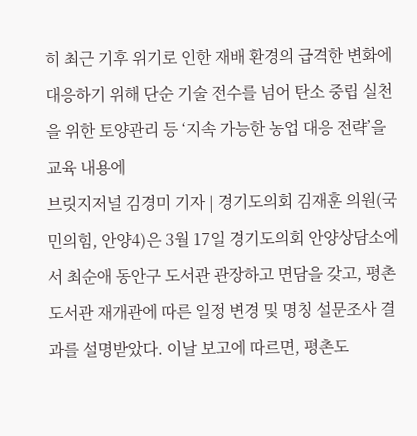히 최근 기후 위기로 인한 재배 환경의 급격한 변화에 대응하기 위해 단순 기술 전수를 넘어 탄소 중립 실천을 위한 토양관리 등 ‘지속 가능한 농업 대응 전략’을 교육 내용에
브릿지저널 김경미 기자 | 경기도의회 김재훈 의원(국민의힘, 안양4)은 3월 17일 경기도의회 안양상담소에서 최순애 동안구 도서관 관장하고 면담을 갖고, 평촌도서관 재개관에 따른 일정 변경 및 명칭 설문조사 결과를 설명받았다. 이날 보고에 따르면, 평촌도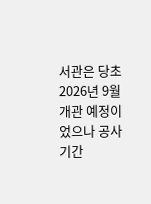서관은 당초 2026년 9월 개관 예정이었으나 공사 기간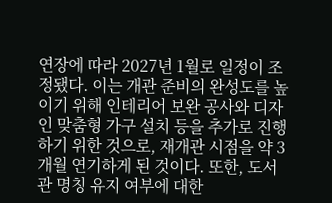연장에 따라 2027년 1월로 일정이 조정됐다. 이는 개관 준비의 완성도를 높이기 위해 인테리어 보완 공사와 디자인 맞춤형 가구 설치 등을 추가로 진행하기 위한 것으로, 재개관 시점을 약 3개월 연기하게 된 것이다. 또한, 도서관 명칭 유지 여부에 대한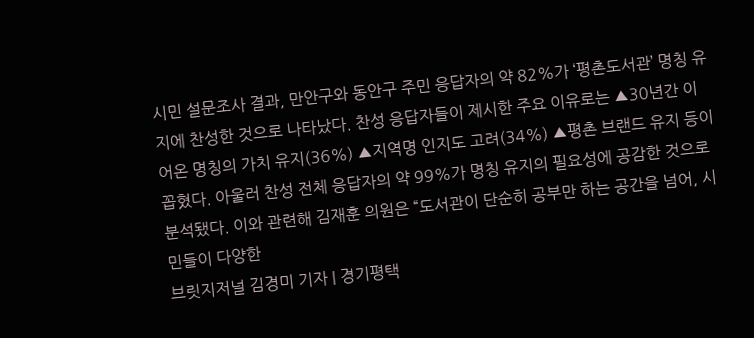시민 설문조사 결과, 만안구와 동안구 주민 응답자의 약 82%가 ‘평촌도서관’ 명칭 유지에 찬성한 것으로 나타났다. 찬성 응답자들이 제시한 주요 이유로는 ▲30년간 이어온 명칭의 가치 유지(36%) ▲지역명 인지도 고려(34%) ▲평촌 브랜드 유지 등이 꼽혔다. 아울러 찬성 전체 응답자의 약 99%가 명칭 유지의 필요성에 공감한 것으로 분석됐다. 이와 관련해 김재훈 의원은 “도서관이 단순히 공부만 하는 공간을 넘어, 시민들이 다양한
브릿지저널 김경미 기자 | 경기평택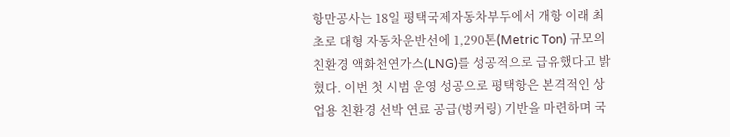항만공사는 18일 평택국제자동차부두에서 개항 이래 최초로 대형 자동차운반선에 1,290톤(Metric Ton) 규모의 친환경 액화천연가스(LNG)를 성공적으로 급유했다고 밝혔다. 이번 첫 시범 운영 성공으로 평택항은 본격적인 상업용 친환경 선박 연료 공급(벙커링) 기반을 마련하며 국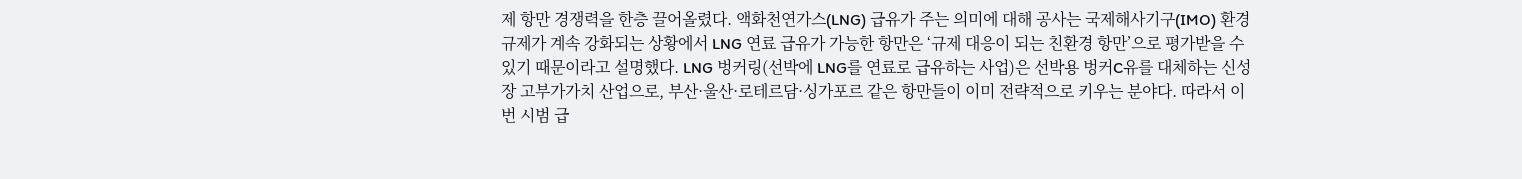제 항만 경쟁력을 한층 끌어올렸다. 액화천연가스(LNG) 급유가 주는 의미에 대해 공사는 국제해사기구(IMO) 환경 규제가 계속 강화되는 상황에서 LNG 연료 급유가 가능한 항만은 ‘규제 대응이 되는 친환경 항만’으로 평가받을 수 있기 때문이라고 설명했다. LNG 벙커링(선박에 LNG를 연료로 급유하는 사업)은 선박용 벙커C유를 대체하는 신성장 고부가가치 산업으로, 부산·울산·로테르담·싱가포르 같은 항만들이 이미 전략적으로 키우는 분야다. 따라서 이번 시범 급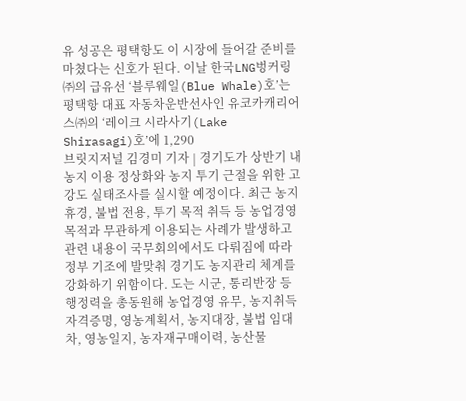유 성공은 평택항도 이 시장에 들어갈 준비를 마쳤다는 신호가 된다. 이날 한국LNG벙커링㈜의 급유선 ‘블루웨일(Blue Whale)호’는 평택항 대표 자동차운반선사인 유코카캐리어스㈜의 ‘레이크 시라사기(Lake Shirasagi)호’에 1,290
브릿지저널 김경미 기자 | 경기도가 상반기 내 농지 이용 정상화와 농지 투기 근절을 위한 고강도 실태조사를 실시할 예정이다. 최근 농지 휴경, 불법 전용, 투기 목적 취득 등 농업경영 목적과 무관하게 이용되는 사례가 발생하고 관련 내용이 국무회의에서도 다뤄짐에 따라 정부 기조에 발맞춰 경기도 농지관리 체계를 강화하기 위함이다. 도는 시군, 통리반장 등 행정력을 총동원해 농업경영 유무, 농지취득자격증명, 영농계획서, 농지대장, 불법 임대차, 영농일지, 농자재구매이력, 농산물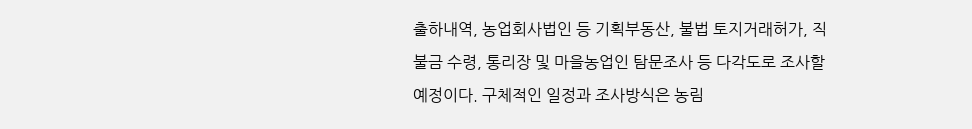출하내역, 농업회사법인 등 기획부동산, 불법 토지거래허가, 직불금 수령, 통리장 및 마을농업인 탐문조사 등 다각도로 조사할 예정이다. 구체적인 일정과 조사방식은 농림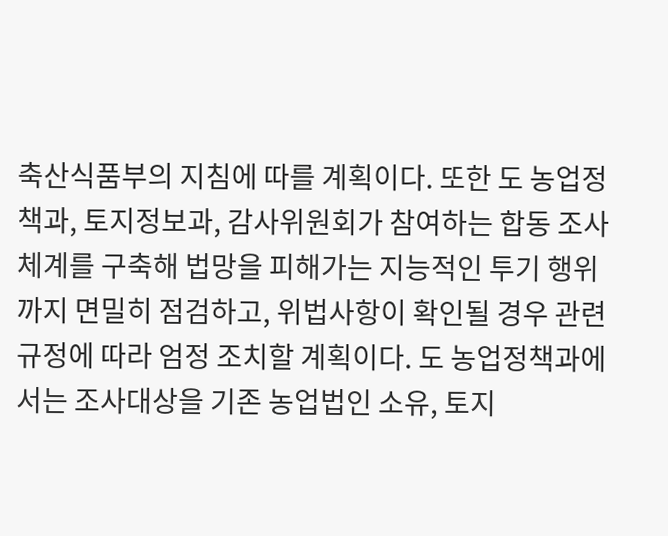축산식품부의 지침에 따를 계획이다. 또한 도 농업정책과, 토지정보과, 감사위원회가 참여하는 합동 조사체계를 구축해 법망을 피해가는 지능적인 투기 행위까지 면밀히 점검하고, 위법사항이 확인될 경우 관련 규정에 따라 엄정 조치할 계획이다. 도 농업정책과에서는 조사대상을 기존 농업법인 소유, 토지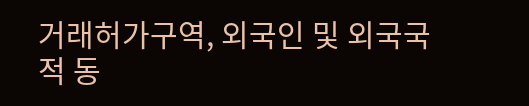거래허가구역, 외국인 및 외국국적 동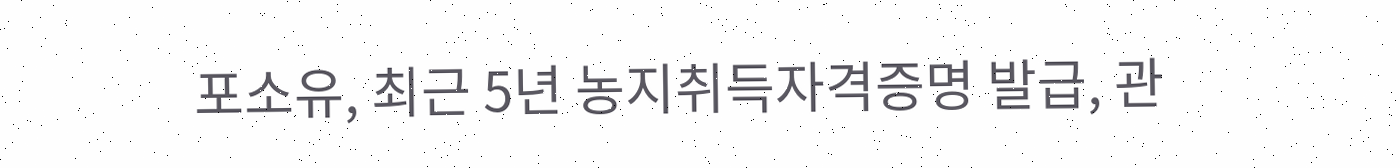포소유, 최근 5년 농지취득자격증명 발급, 관